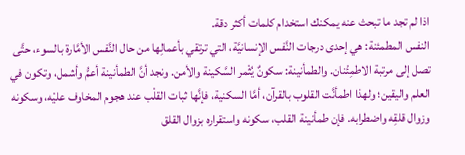اذا لم تجد ما تبحث عنه يمكنك استخدام كلمات أكثر دقة.
النفس المطمئنة: هي إحدى درجات النَّفس الإنسانيَّة، التي ترتقي بأعمالِها من حال النَّفس الأمَّارة بالسوء، حتَّى تصل إلى مرتبة الاطمِئْنان. والطمأنينة: سكونٌ يُثْمر السَّكينة والأمن. ونجد أنَّ الطمأنينة أعمُّ وأشمل، وتكون في العلم واليقين؛ ولهذا اطمأنَّت القلوب بالقرآن، أمَّا السكنية، فإنَّها ثبات القلْب عند هجوم المخاوف عليْه، وسكونه وزوال قلقِه واضطرابه. فإن طمأنينة القلب، سكونه واستقراره بزوال القلق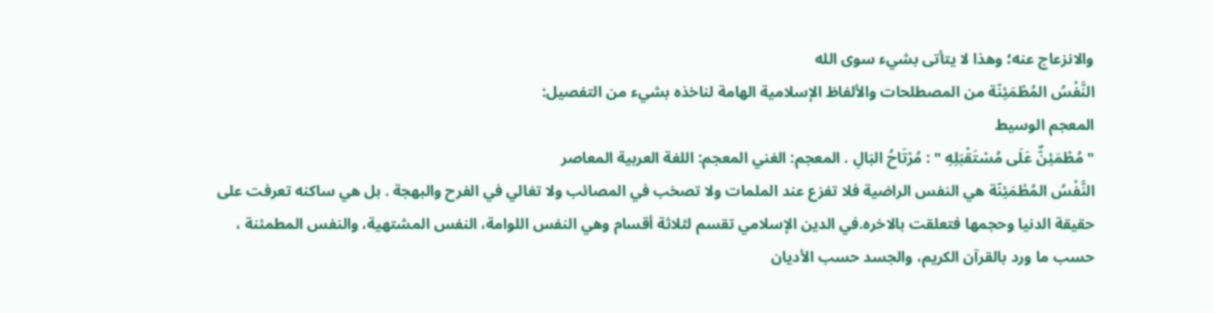والانزعاج عنه؛ وهذا لا يتأتى بشيء سوى الله
النَّفْسُ المُطْمَئِنّة من المصطلحات والألفاظ الإسلامية الهامة لناخذه بشيء من التفصيل:
المعجم الوسيط
" مُطْمَئِنٌّ عَلَى مُسْتَقْبَلِهِ " : مُرْتَاحُ البَالِ . المعجم: الغني المعجم: اللغة العربية المعاصر
النَّفْسُ المُطْمَئِنّة هي النفس الراضية فلا تفزع عند الملمات ولا تصخب في المصائب ولا تغالي في الفرح والبهجة . بل هي ساكنه تعرفت على حقيقة الدنيا وحجمها فتعلقت بالاخره.في الدين الإسلامي تقسم لثلاثة أقسام وهي النفس اللوامة، النفس المشتهية، والنفس المطمئنة ، حسب ما ورد بالقرآن الكريم، والجسد حسب الأديان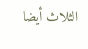الثلاث أيضا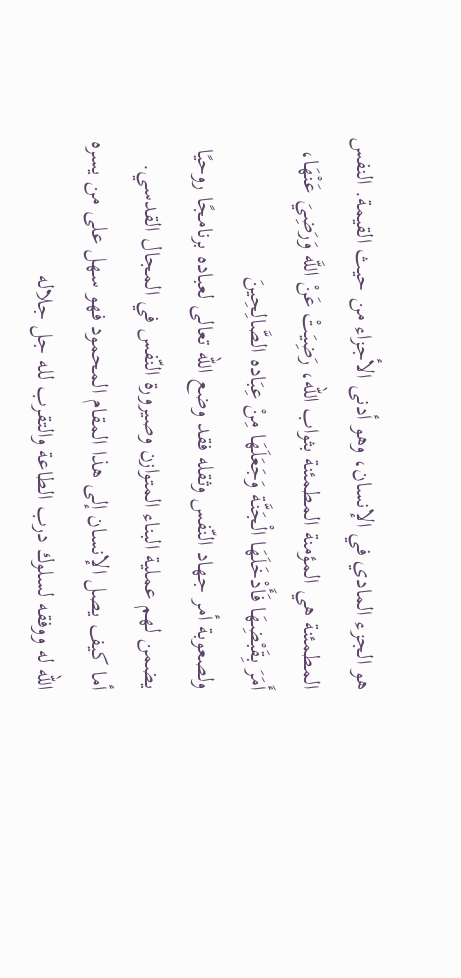هو الجزء المادي في الإنسان، وهو أدنى الأجزاء من حيث القيمة. النفس المطمئنة هي المؤمنة المطمئنة بثواب الله، رَضِيَتْ عَنْ اللَّه وَرَضِيَ عَنْهَا، أَمَرَ بِقَبْضِهَا فَأَدْخَلَهَا الْجَنَّة وَجَعَلَهَا مِنْ عِبَاده الصَّالِحِينَ
ولصعوبة أمر جهاد النّفس وثقله فقد وضع الله تعالى لعباده برنامجًا روحيًا يضمن لهم عملية البناء المتوازن وصيرورة النّفس في المجال القدسي.
أما كيف يصل الإنسان إلى هذا المقام المحمود فهو سهل على من يسره الله له ووفقه لسلوك درب الطاعة والتقرب لله جل جلاله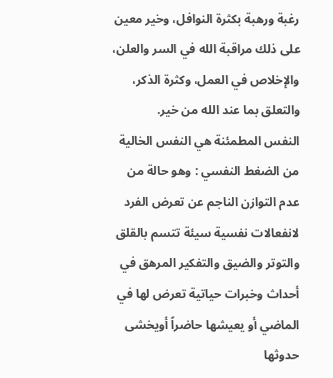رغبة ورهبة بكثرة النوافل، وخير معين على ذلك مراقبة الله في السر والعلن، والإخلاص في العمل، وكثرة الذكر، والتعلق بما عند الله من خير.
النفس المطمئنة هي النفس الخالية من الضغط النفسي : وهو حالة من عدم التوازن الناجم عن تعرض الفرد لانفعالات نفسية سيئة تتسم بالقلق والتوتر والضيق والتفكير المرهق في أحداث وخبرات حياتية تعرض لها في الماضي أو يعيشها حاضراً أويخشى حدوثها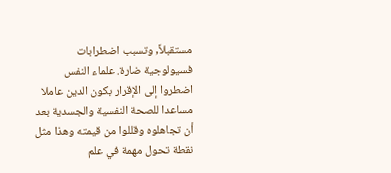مستقبلاً, وتسبب اضطرابات فسيولوجية ضارة. علماء النفس اضطروا إلى الإقرار بكون الدين عاملا مساعدا للصحة النفسية والجسدية بعد أن تجاهلوه وقللوا من قيمته وهذا مثل نقطة تحول مهمة في علم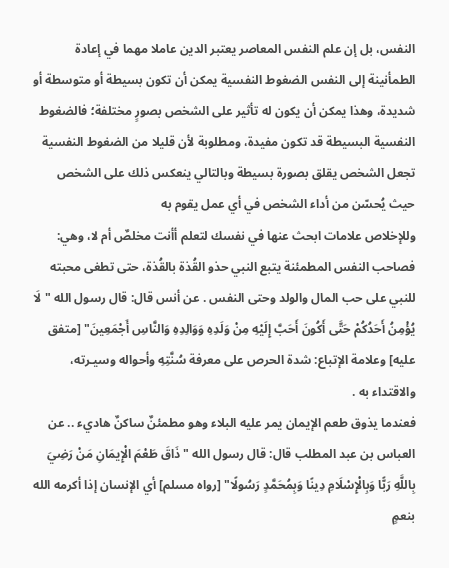النفس، بل إن علم النفس المعاصر يعتبر الدين عاملا مهما في إعادة الطمأنينة إلى النفس الضغوط النفسية يمكن أن تكون بسيطة أو متوسطة أو شديدة، وهذا يمكن أن يكون له تأثير على الشخص بصورٍ مختلفة؛ فالضغوط النفسية البسيطة قد تكون مفيدة، ومطلوبة لأن قليلا من الضغوط النفسية تجعل الشخص يقلق بصورة بسيطة وبالتالي ينعكس ذلك على الشخص حيث يُحسّن من أداء الشخص في أي عمل يقوم به
وللإخلاص علامات ابحث عنها في نفسك لتعلم أأنت مخلصٌ أم لا، وهي:
فصاحب النفس المطمئنة يتبع النبي حذو القُذة بالقُذة، حتى تطغى محبته للنبي على حب المال والولد وحتى النفس . عن أنس قال: قال رسول الله "لَا يُؤْمِنُ أَحَدُكُمْ حَتَّى أَكُونَ أَحَبَّ إِلَيْهِ مِنْ وَلَدِهِ وَوَالِدِهِ وَالنَّاسِ أَجْمَعِينَ" [متفق عليه] وعلامة الإتباع: شدة الحرص على معرفة سُنَّتِهِ وأحواله وسيـرته، والاقتداء به .
فعندما يذوق طعم الإيمان يمر عليه البلاء وهو مطمئنٌ ساكنٌ هاديء .. عن العباس بن عبد المطلب قال: قال رسول الله "ذَاقَ طَعْمَ الْإِيمَانِ مَنْ رَضِيَ بِاللَّهِ رَبًّا وَبِالْإِسْلَامِ دِينًا وَبِمُحَمَّدٍ رَسُولًا" [رواه مسلم] أي الإنسان إذا أكرمه الله بنعمٍ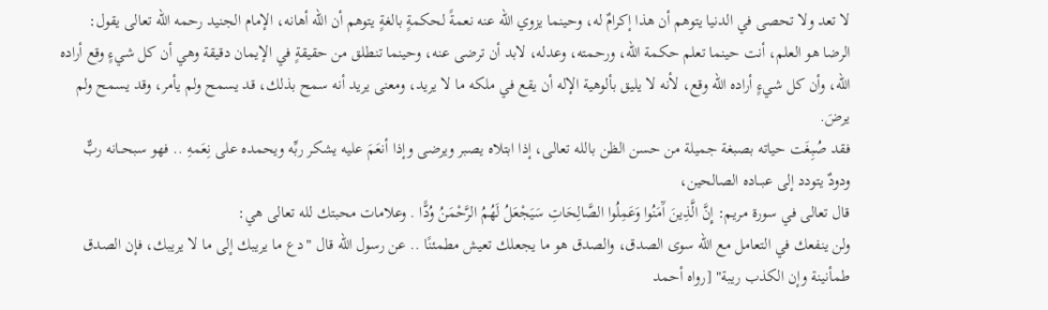لا تعد ولا تحصى في الدنيا يتوهم أن هذا إكرامٌ له، وحينما يزوي الله عنه نعمةً لحكمةٍ بالغةٍ يتوهم أن الله أهانه، الإمام الجنيد رحمه الله تعالى يقول: الرضا هو العلم، أنت حينما تعلم حكمة الله، ورحمته، وعدله، لابد أن ترضى عنه، وحينما تنطلق من حقيقةٍ في الإيمان دقيقة وهي أن كل شيءٍ وقع أراده الله، وأن كل شيءٍ أراده الله وقع، لأنه لا يليق بألوهية الإله أن يقع في ملكه ما لا يريد، ومعنى يريد أنه سمح بذلك، قد يسمح ولم يأمر، وقد يسمح ولم يرضَ.
فقد صُبِغَت حياته بصبغة جميلة من حسن الظن بالله تعالى، إذا ابتلاه يصبر ويرضى وإذا أنعَمَ عليه يشكر ربِّه ويحمده على نِعَمهِ .. فهو سبحــانه ربٌّ ودودٌ يتودد إلى عبــاده الصالحين،
قال تعالى في سورة مريم: إِنَّ الَّذِينَ آَمَنُوا وَعَمِلُوا الصَّالِحَاتِ سَيَجْعَلُ لَهُمُ الرَّحْمَنُ وُدًّا . وعلامات محبتك لله تعالى هي:
ولن ينفعك في التعامل مع الله سوى الصدق، والصدق هو ما يجعلك تعيش مطمئنًا .. عن رسول الله قال "دع ما يريبك إلى ما لا يريبك، فإن الصدق طمأنينة وإن الكذب ريبة" [رواه أحمد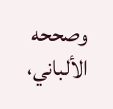وصححه الألباني،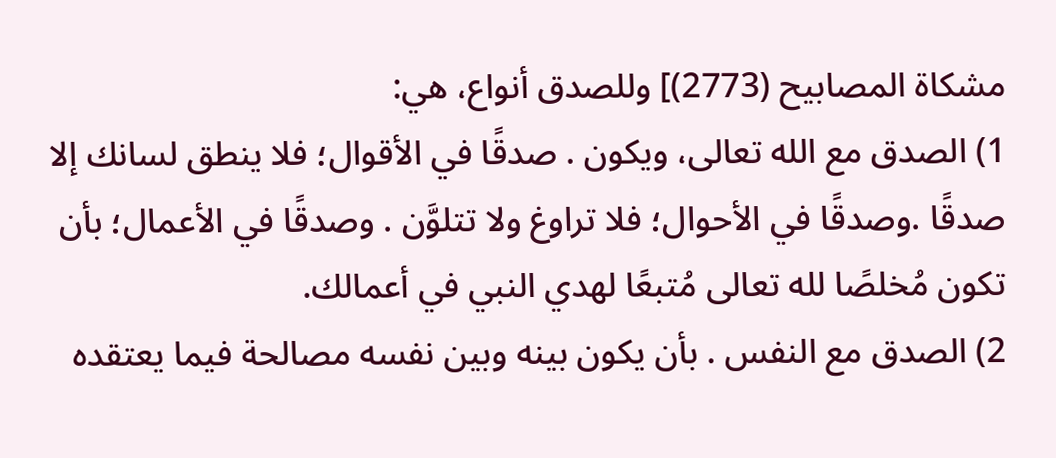مشكاة المصابيح (2773)] وللصدق أنواع، هي:
1) الصدق مع الله تعالى، ويكون . صدقًا في الأقوال؛ فلا ينطق لسانك إلا صدقًا .وصدقًا في الأحوال؛ فلا تراوغ ولا تتلوَّن . وصدقًا في الأعمال؛ بأن تكون مُخلصًا لله تعالى مُتبعًا لهدي النبي في أعمالك.
2) الصدق مع النفس . بأن يكون بينه وبين نفسه مصالحة فيما يعتقده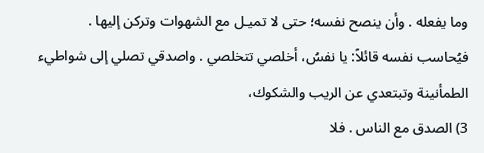وما يفعله . وأن ينصح نفسه؛ حتى لا تميـل مع الشهوات وتركن إليها . فيُحاسب نفسه قائلاً: يا نفسُ، أخلصي تتخلصي . واصدقي تصلي إلى شواطيء الطمأنينة وتبتعدي عن الريب والشكوك،
3) الصدق مع الناس . فلا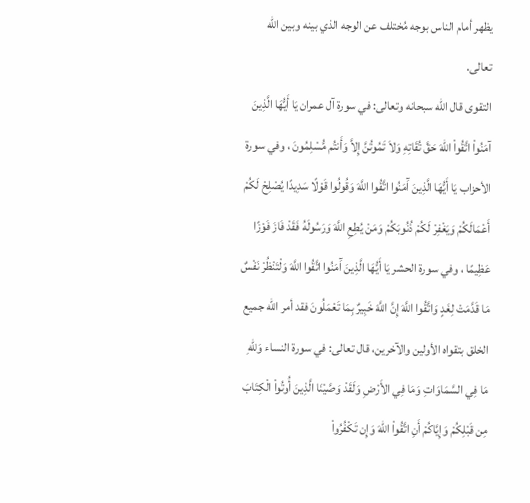يظهر أمام الناس بوجه مُختلف عن الوجه الذي بينه وبين الله تعالى.
التقوى قال الله سبحانه وتعالى: في سورة آل عمران يَا أَيُّهَا الَّذِينَ آمَنُواْ اتَّقُواْ اللّهَ حَقَّ تُقَاتِهِ وَلاَ تَمُوتُنَّ إِلاَّ وَأَنتُم مُّسْلِمُونَ ، وفي سورة الأحزاب يَا أَيُّهَا الَّذِينَ آَمَنُوا اتَّقُوا اللَّهَ وَقُولُوا قَوْلًا سَدِيدًا يُصْلِحْ لَكُمْ أَعْمَالَكُمْ وَيَغْفِرْ لَكُمْ ذُنُوبَكُمْ وَمَنْ يُطِعِ اللَّهَ وَرَسُولَهُ فَقَدْ فَازَ فَوْزًا عَظِيمًا ، وفي سورة الحشر يَا أَيُّهَا الَّذِينَ آَمَنُوا اتَّقُوا اللَّهَ وَلْتَنْظُرْ نَفْسٌ مَا قَدَّمَتْ لِغَدٍ وَاتَّقُوا اللَّهَ إِنَّ اللَّهَ خَبِيرٌ بِمَا تَعْمَلُونَ فقد أمر الله جميع الخلق بتقواه الأولين والآخرين، قال تعالى: في سورة النساء وَللّهِ مَا فِي السَّمَاوَاتِ وَمَا فِي الأَرْضِ وَلَقَدْ وَصَّيْنَا الَّذِينَ أُوتُواْ الْكِتَابَ مِن قَبْلِكُمْ وَإِيَّاكُمْ أَنِ اتَّقُواْ اللّهَ وَإِن تَكْفُرُواْ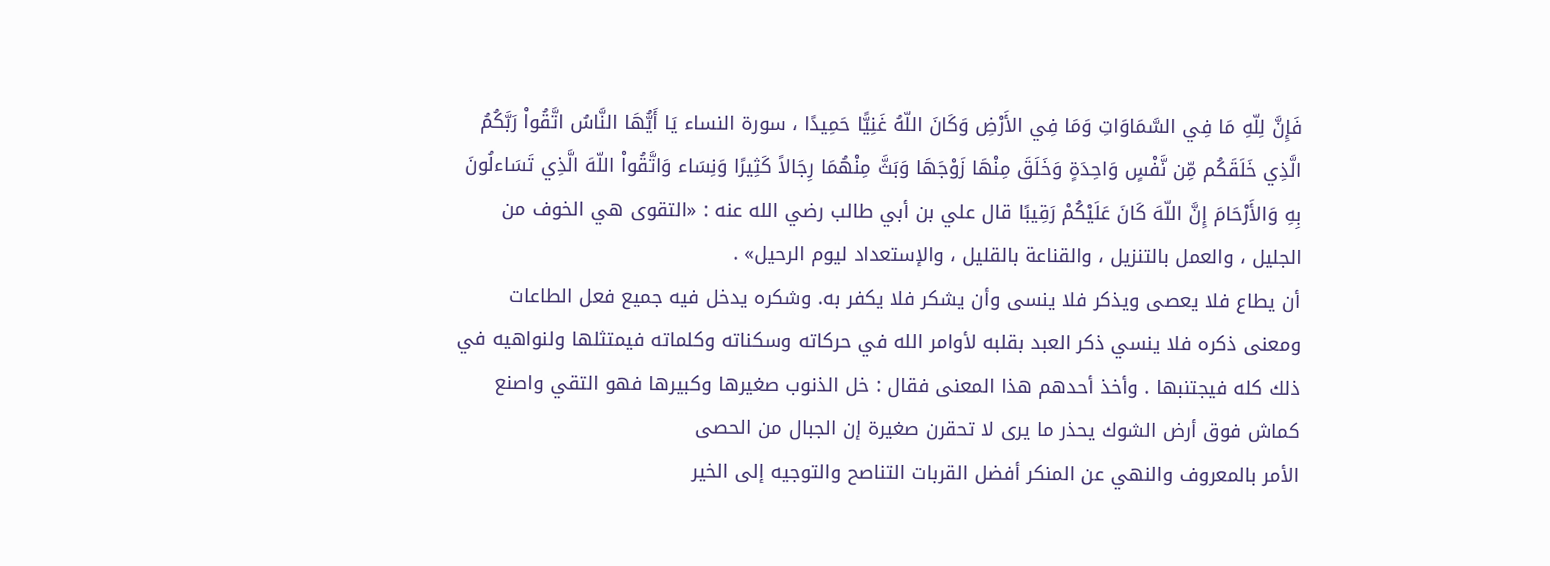فَإِنَّ لِلّهِ مَا فِي السَّمَاوَاتِ وَمَا فِي الأَرْضِ وَكَانَ اللّهُ غَنِيًّا حَمِيدًا ، سورة النساء يَا أَيُّهَا النَّاسُ اتَّقُواْ رَبَّكُمُ الَّذِي خَلَقَكُم مِّن نَّفْسٍ وَاحِدَةٍ وَخَلَقَ مِنْهَا زَوْجَهَا وَبَثَّ مِنْهُمَا رِجَالاً كَثِيرًا وَنِسَاء وَاتَّقُواْ اللّهَ الَّذِي تَسَاءلُونَ بِهِ وَالأَرْحَامَ إِنَّ اللّهَ كَانَ عَلَيْكُمْ رَقِيبًا قال علي بن أبي طالب رضي الله عنه : «التقوى هي الخوف من الجليل ، والعمل بالتنزيل ، والقناعة بالقليل ، والإستعداد ليوم الرحيل» .
أن يطاع فلا يعصى ويذكر فلا ينسى وأن يشكر فلا يكفر به. وشكره يدخل فيه جميع فعل الطاعات ومعنى ذكره فلا ينسي ذكر العبد بقلبه لأوامر الله في حركاته وسكناته وكلماته فيمتثلها ولنواهيه في ذلك كله فيجتنبها . وأخذ أحدهم هذا المعنى فقال : خل الذنوب صغيرها وكبيرها فهو التقي واصنع كماش فوق أرض الشوك يحذر ما يرى لا تحقرن صغيرة إن الجبال من الحصى
الأمر بالمعروف والنهي عن المنكر أفضل القربات التناصح والتوجيه إلى الخير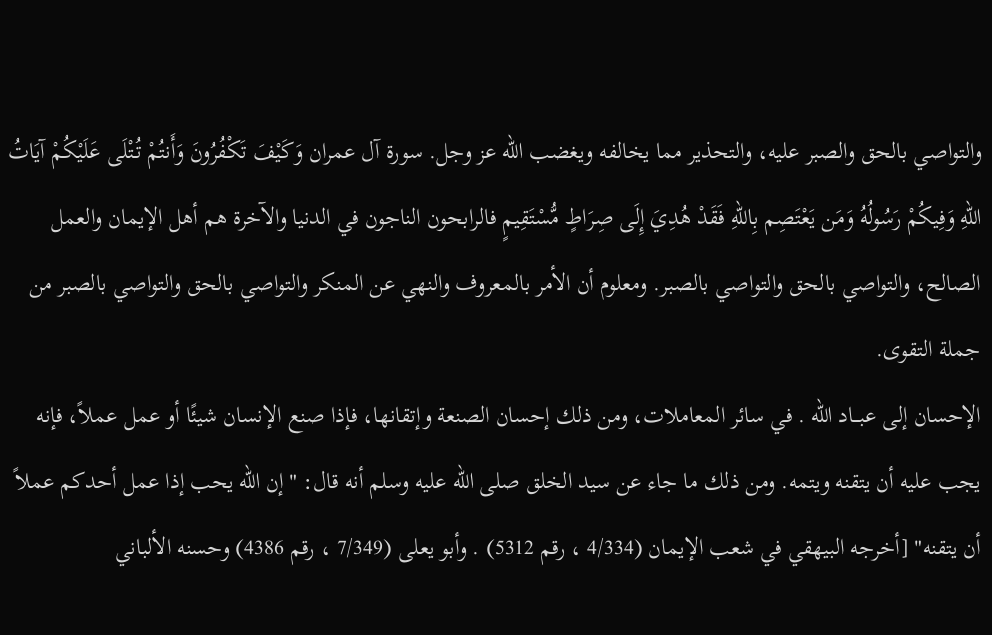والتواصي بالحق والصبر عليه، والتحذير مما يخالفه ويغضب الله عز وجل. سورة آل عمران وَكَيْفَ تَكْفُرُونَ وَأَنتُمْ تُتْلَى عَلَيْكُمْ آيَاتُ اللّهِ وَفِيكُمْ رَسُولُهُ وَمَن يَعْتَصِم بِاللّهِ فَقَدْ هُدِيَ إِلَى صِرَاطٍ مُّسْتَقِيمٍ فالرابحون الناجون في الدنيا والآخرة هم أهل الإيمان والعمل الصالح، والتواصي بالحق والتواصي بالصبر. ومعلوم أن الأمر بالمعروف والنهي عن المنكر والتواصي بالحق والتواصي بالصبر من جملة التقوى.
الإحسان إلى عبـــاد الله . في سائر المعاملات، ومن ذلك إحسان الصنعة وإتقانها، فإذا صنع الإنسان شيئًا أو عمل عملاً، فإنه يجب عليه أن يتقنه ويتمه. ومن ذلك ما جاء عن سيد الخلق صلى الله عليه وسلم أنه قال: "إن الله يحب إذا عمل أحدكم عملاً أن يتقنه" [أخرجه البيهقي في شعب الإيمان (4/334 ، رقم 5312) . وأبو يعلى (7/349 ، رقم 4386) وحسنه الألباني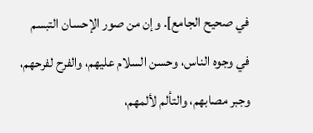في صحيح الجامع]. وإن من صور الإحسان التبسم في وجوه الناس، وحسن السلام عليهم، والفرح لفرحهم، وجبر مصابهم، والتألم لألمهم،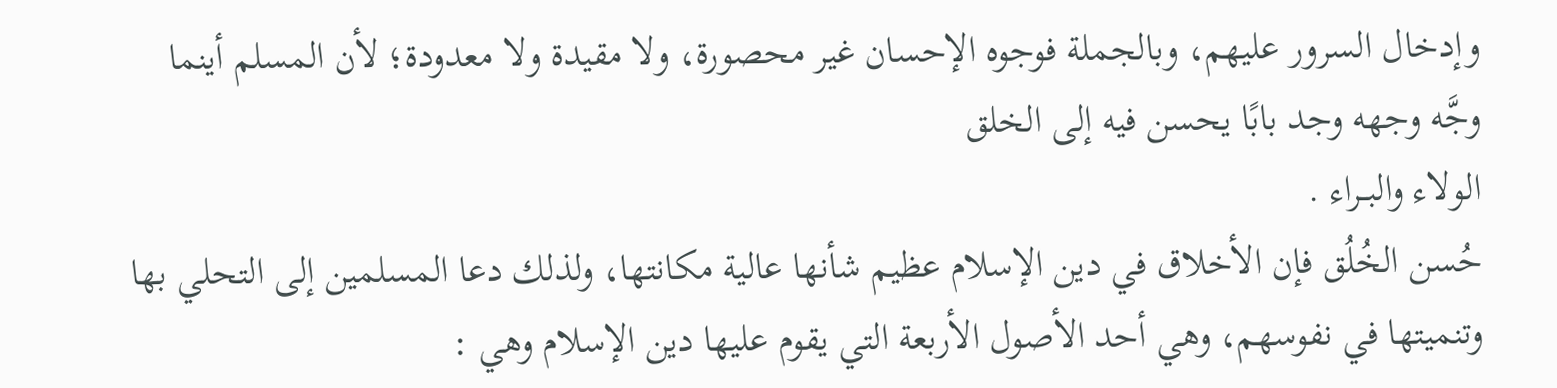وإدخال السرور عليهم، وبالجملة فوجوه الإحسان غير محصورة، ولا مقيدة ولا معدودة؛ لأن المسلم أينما وجَّه وجهه وجد بابًا يحسن فيه إلى الخلق
الولاء والبــراء .
حُسن الخُلُق فإن الأخلاق في دين الإسلام عظيم شأنها عالية مكانتها، ولذلك دعا المسلمين إلى التحلي بها وتنميتها في نفوسهم، وهي أحد الأصول الأربعة التي يقوم عليها دين الإسلام وهي :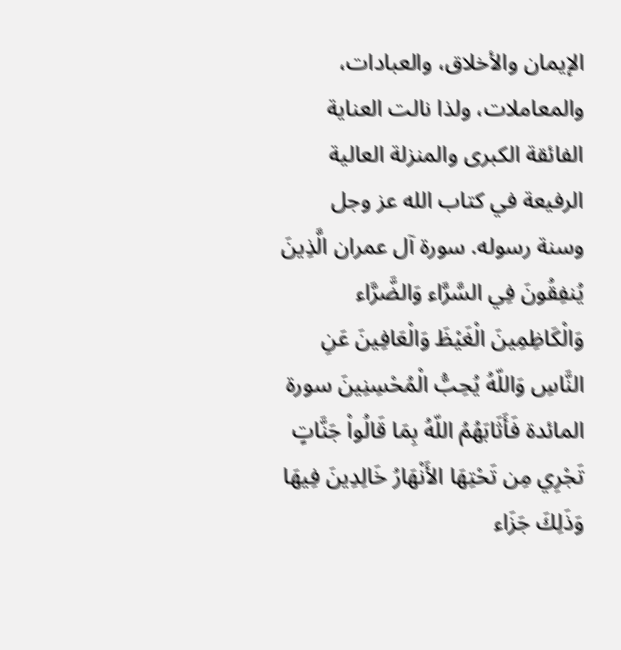الإيمان والأخلاق، والعبادات، والمعاملات، ولذا نالت العناية الفائقة الكبرى والمنزلة العالية الرفيعة في كتاب الله عز وجل وسنة رسوله. سورة آل عمران الَّذِينَ يُنفِقُونَ فِي السَّرَّاء وَالضَّرَّاء وَالْكَاظِمِينَ الْغَيْظَ وَالْعَافِينَ عَنِ النَّاسِ وَاللّهُ يُحِبُّ الْمُحْسِنِينَ سورة المائدة فَأَثَابَهُمُ اللّهُ بِمَا قَالُواْ جَنَّاتٍ تَجْرِي مِن تَحْتِهَا الأَنْهَارُ خَالِدِينَ فِيهَا وَذَلِكَ جَزَاء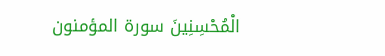الْمُحْسِنِينَ سورة المؤمنون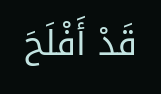قَدْ أَفْلَحَ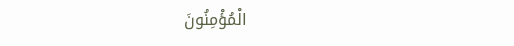الْمُؤْمِنُونَ